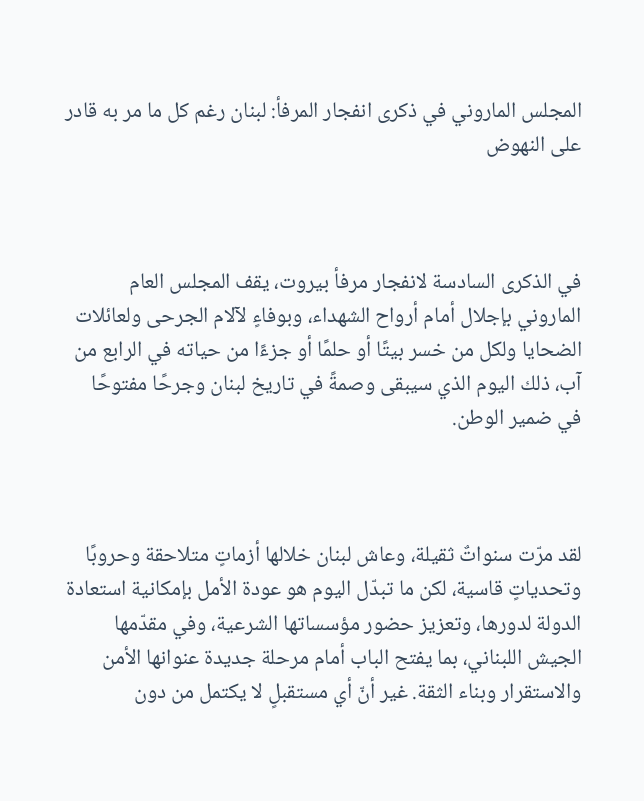المجلس الماروني في ذكرى انفجار المرفأ: لبنان رغم كل ما مر به قادر على النهوض



في الذكرى السادسة لانفجار مرفأ بيروت، يقف المجلس العام الماروني بإجلال أمام أرواح الشهداء، وبوفاءٍ لآلام الجرحى ولعائلات الضحايا ولكل من خسر بيتًا أو حلمًا أو جزءًا من حياته في الرابع من آب، ذلك اليوم الذي سيبقى وصمةً في تاريخ لبنان وجرحًا مفتوحًا في ضمير الوطن.



لقد مرّت سنواتٌ ثقيلة، وعاش لبنان خلالها أزماتٍ متلاحقة وحروبًا وتحدياتٍ قاسية، لكن ما تبدّل اليوم هو عودة الأمل بإمكانية استعادة الدولة لدورها، وتعزيز حضور مؤسساتها الشرعية، وفي مقدّمها الجيش اللبناني، بما يفتح الباب أمام مرحلة جديدة عنوانها الأمن والاستقرار وبناء الثقة. غير أنّ أي مستقبلٍ لا يكتمل من دون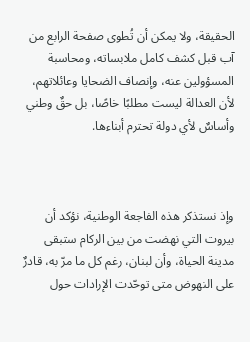الحقيقة، ولا يمكن أن تُطوى صفحة الرابع من آب قبل كشف كامل ملابساته، ومحاسبة المسؤولين عنه، وإنصاف الضحايا وعائلاتهم، لأن العدالة ليست مطلبًا خاصًا، بل حقٌ وطني وأساسٌ لأي دولة تحترم أبناءها.



وإذ نستذكر هذه الفاجعة الوطنية، نؤكد أن بيروت التي نهضت من بين الركام ستبقى مدينة الحياة، وأن لبنان، رغم كل ما مرّ به، قادرٌ على النهوض متى توحّدت الإرادات حول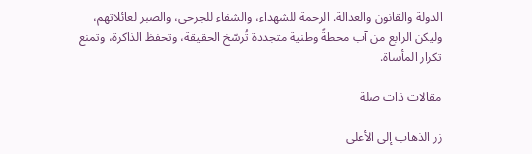الدولة والقانون والعدالة. الرحمة للشهداء، والشفاء للجرحى، والصبر لعائلاتهم، وليكن الرابع من آب محطةً وطنية متجددة تُرسّخ الحقيقة، وتحفظ الذاكرة، وتمنع تكرار المأساة.

مقالات ذات صلة

زر الذهاب إلى الأعلى